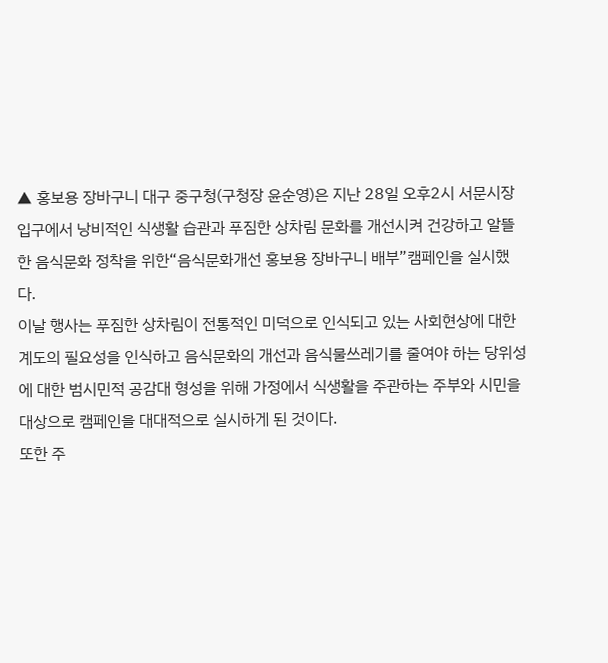▲ 홍보용 장바구니 대구 중구청(구청장 윤순영)은 지난 28일 오후2시 서문시장 입구에서 낭비적인 식생활 습관과 푸짐한 상차림 문화를 개선시켜 건강하고 알뜰한 음식문화 정착을 위한“음식문화개선 홍보용 장바구니 배부”캠페인을 실시했다.
이날 행사는 푸짐한 상차림이 전통적인 미덕으로 인식되고 있는 사회현상에 대한 계도의 필요성을 인식하고 음식문화의 개선과 음식물쓰레기를 줄여야 하는 당위성에 대한 범시민적 공감대 형성을 위해 가정에서 식생활을 주관하는 주부와 시민을 대상으로 캠페인을 대대적으로 실시하게 된 것이다.
또한 주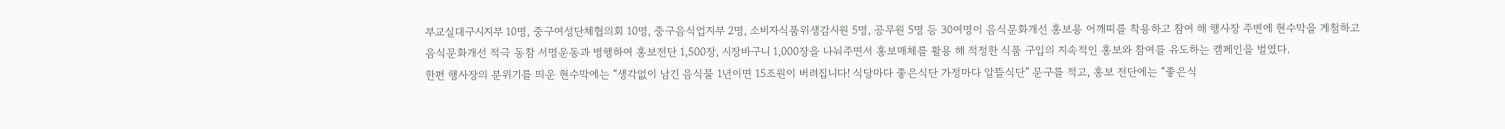부교실대구시지부 10명, 중구여성단체협의회 10명, 중구음식업지부 2명, 소비자식품위생감시원 5명, 공무원 5명 등 30여명이 음식문화개선 홍보용 어깨띠를 착용하고 참여 해 행사장 주변에 현수막을 게첨하고 음식문화개선 적극 동참 서명운동과 병행하여 홍보전단 1,500장, 시장바구니 1,000장을 나눠주면서 홍보매체를 활용 해 적정한 식품 구입의 지속적인 홍보와 참여를 유도하는 캠페인을 벌였다.
한편 행사장의 분위기를 띄운 현수막에는 “생각없이 남긴 음식물 1년이면 15조원이 버려집니다! 식당마다 좋은식단 가정마다 알뜰식단” 문구를 적고, 홍보 전단에는 “좋은식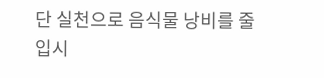단 실천으로 음식물 낭비를 줄입시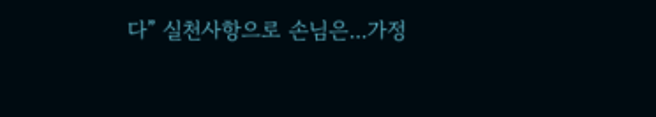다” 실천사항으로 손님은...가정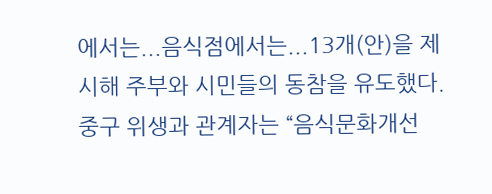에서는...음식점에서는...13개(안)을 제시해 주부와 시민들의 동참을 유도했다.
중구 위생과 관계자는 “음식문화개선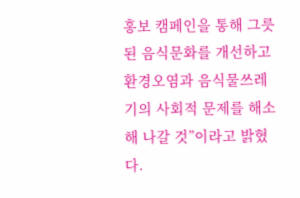홍보 캠페인을 통해 그릇된 음식문화를 개선하고 환경오염과 음식물쓰레기의 사회적 문제를 해소 해 나갈 것”이라고 밝혔다.